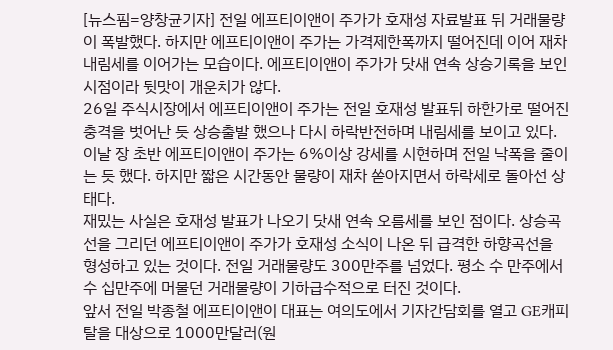[뉴스핌=양창균기자] 전일 에프티이앤이 주가가 호재성 자료발표 뒤 거래물량이 폭발했다. 하지만 에프티이앤이 주가는 가격제한폭까지 떨어진데 이어 재차 내림세를 이어가는 모습이다. 에프티이앤이 주가가 닷새 연속 상승기록을 보인 시점이라 뒷맛이 개운치가 않다.
26일 주식시장에서 에프티이앤이 주가는 전일 호재성 발표뒤 하한가로 떨어진 충격을 벗어난 듯 상승출발 했으나 다시 하락반전하며 내림세를 보이고 있다. 이날 장 초반 에프티이앤이 주가는 6%이상 강세를 시현하며 전일 낙폭을 줄이는 듯 했다. 하지만 짧은 시간동안 물량이 재차 쏟아지면서 하락세로 돌아선 상태다.
재밌는 사실은 호재성 발표가 나오기 닷새 연속 오름세를 보인 점이다. 상승곡선을 그리던 에프티이앤이 주가가 호재성 소식이 나온 뒤 급격한 하향곡선을 형성하고 있는 것이다. 전일 거래물량도 300만주를 넘었다. 평소 수 만주에서 수 십만주에 머물던 거래물량이 기하급수적으로 터진 것이다.
앞서 전일 박종철 에프티이앤이 대표는 여의도에서 기자간담회를 열고 GE캐피탈을 대상으로 1000만달러(원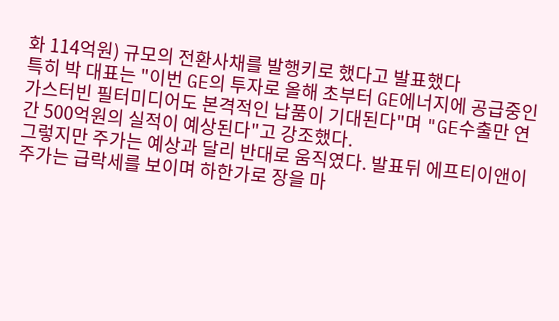화 114억원) 규모의 전환사채를 발행키로 했다고 발표했다
특히 박 대표는 "이번 GE의 투자로 올해 초부터 GE에너지에 공급중인 가스터빈 필터미디어도 본격적인 납품이 기대된다"며 "GE수출만 연간 500억원의 실적이 예상된다"고 강조했다.
그렇지만 주가는 예상과 달리 반대로 움직였다. 발표뒤 에프티이앤이 주가는 급락세를 보이며 하한가로 장을 마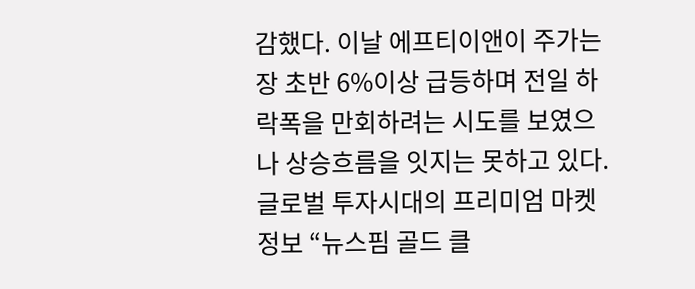감했다. 이날 에프티이앤이 주가는 장 초반 6%이상 급등하며 전일 하락폭을 만회하려는 시도를 보였으나 상승흐름을 잇지는 못하고 있다.
글로벌 투자시대의 프리미엄 마켓정보 “뉴스핌 골드 클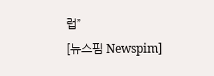럽”
[뉴스핌 Newspim]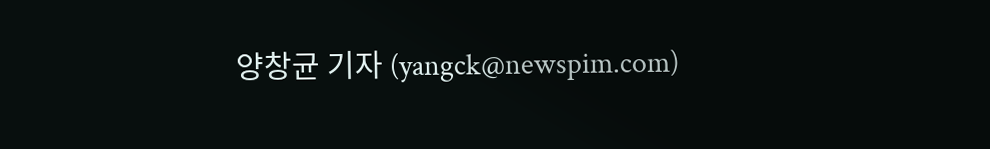양창균 기자 (yangck@newspim.com)